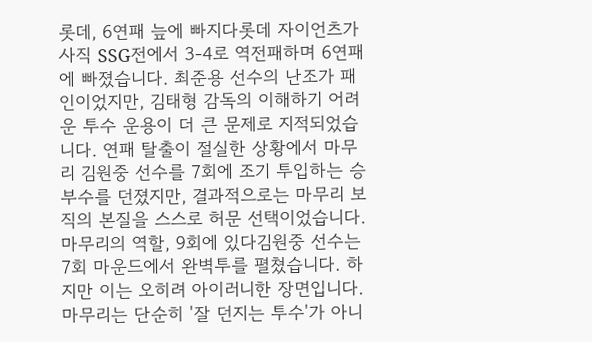롯데, 6연패 늪에 빠지다롯데 자이언츠가 사직 SSG전에서 3-4로 역전패하며 6연패에 빠졌습니다. 최준용 선수의 난조가 패인이었지만, 김태형 감독의 이해하기 어려운 투수 운용이 더 큰 문제로 지적되었습니다. 연패 탈출이 절실한 상황에서 마무리 김원중 선수를 7회에 조기 투입하는 승부수를 던졌지만, 결과적으로는 마무리 보직의 본질을 스스로 허문 선택이었습니다. 마무리의 역할, 9회에 있다김원중 선수는 7회 마운드에서 완벽투를 펼쳤습니다. 하지만 이는 오히려 아이러니한 장면입니다. 마무리는 단순히 '잘 던지는 투수'가 아니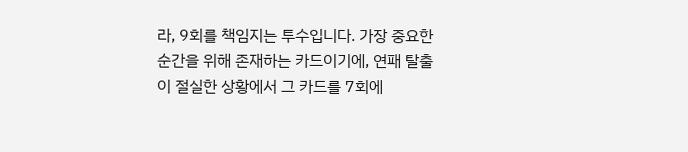라, 9회를 책임지는 투수입니다. 가장 중요한 순간을 위해 존재하는 카드이기에, 연패 탈출이 절실한 상황에서 그 카드를 7회에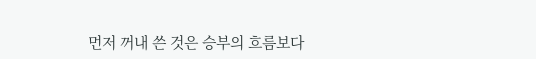먼저 꺼내 쓴 것은 승부의 흐름보다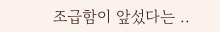조급함이 앞섰다는 ..